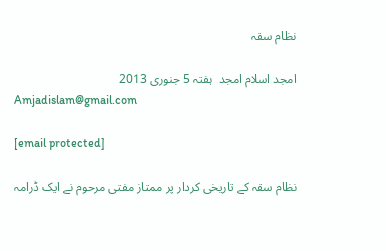نظام سقہ

امجد اسلام امجد  ہفتہ 5 جنوری 2013
Amjadislam@gmail.com

[email protected]

نظام سقہ کے تاریخی کردار پر ممتاز مفتی مرحوم نے ایک ڈرامہ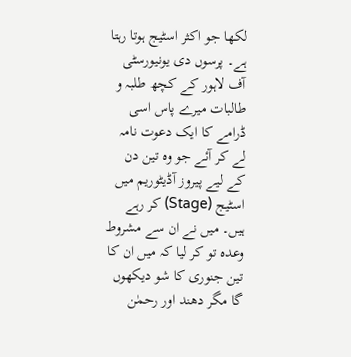لکھا جو اکثر اسٹیج ہوتا رہتا ہے۔ پرسوں دی یونیورسٹی آف لاہور کے کچھ طلبہ و طالبات میرے پاس اسی ڈرامے کا ایک دعوت نامہ لے کر آئے جو وہ تین دن کے لیے پیروز آڈیٹوریم میں اسٹیج (Stage) کر رہے ہیں۔ میں نے ان سے مشروط وعدہ تو کر لیا کہ میں ان کا تین جنوری کا شو دیکھوں گا مگر دھند اور رحمٰن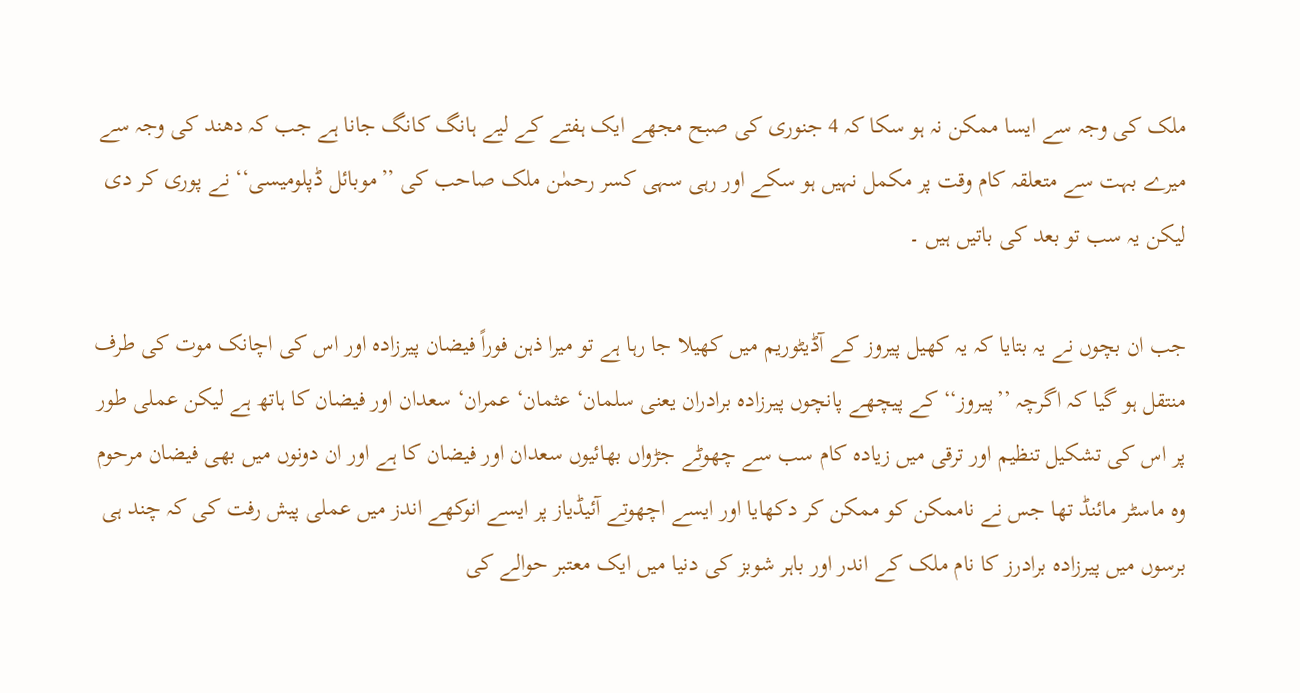ملک کی وجہ سے ایسا ممکن نہ ہو سکا کہ 4 جنوری کی صبح مجھے ایک ہفتے کے لیے ہانگ کانگ جانا ہے جب کہ دھند کی وجہ سے میرے بہت سے متعلقہ کام وقت پر مکمل نہیں ہو سکے اور رہی سہی کسر رحمٰن ملک صاحب کی ’’موبائل ڈپلومیسی‘‘ نے پوری کر دی لیکن یہ سب تو بعد کی باتیں ہیں ۔

جب ان بچوں نے یہ بتایا کہ یہ کھیل پیروز کے آڈیٹوریم میں کھیلا جا رہا ہے تو میرا ذہن فوراً فیضان پیرزادہ اور اس کی اچانک موت کی طرف منتقل ہو گیا کہ اگرچہ ’’پیروز‘‘ کے پیچھے پانچوں پیرزادہ برادران یعنی سلمان‘ عثمان‘ عمران‘ سعدان اور فیضان کا ہاتھ ہے لیکن عملی طور پر اس کی تشکیل تنظیم اور ترقی میں زیادہ کام سب سے چھوٹے جڑواں بھائیوں سعدان اور فیضان کا ہے اور ان دونوں میں بھی فیضان مرحوم وہ ماسٹر مائنڈ تھا جس نے ناممکن کو ممکن کر دکھایا اور ایسے اچھوتے آئیڈیاز پر ایسے انوکھے اندز میں عملی پیش رفت کی کہ چند ہی برسوں میں پیرزادہ برادرز کا نام ملک کے اندر اور باہر شوبز کی دنیا میں ایک معتبر حوالے کی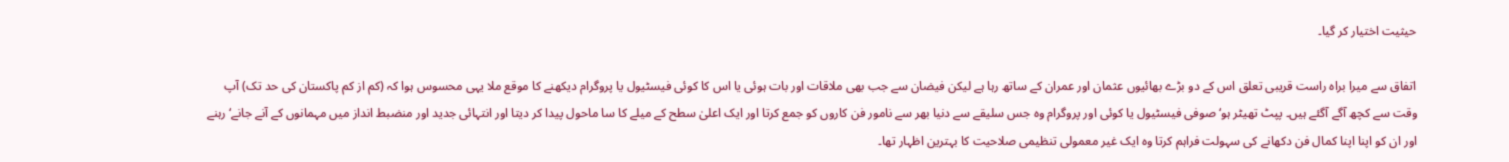حیثیت اختیار کر گیا۔

اتفاق سے میرا براہ راست قریبی تعلق اس کے دو بڑے بھائیوں عثمان اور عمران کے ساتھ رہا ہے لیکن فیضان سے جب بھی ملاقات اور بات ہوئی یا اس کا کوئی فیسٹیول یا پروگرام دیکھنے کا موقع ملا یہی محسوس ہوا کہ (کم از کم پاکستان کی حد تک) آپ وقت سے کچھ آگے آگئے ہیں۔ پپٹ تھیٹر ہو‘ صوفی فیسٹیول یا کوئی اور پروگرام وہ جس سلیقے سے دنیا بھر سے نامور فن کاروں کو جمع کرتا اور ایک اعلیٰ سطح کے میلے کا سا ماحول پیدا کر دیتا اور انتہائی جدید اور منضبط انداز میں مہمانوں کے آنے جانے‘ رہنے اور ان کو اپنا اپنا کمال فن دکھانے کی سہولت فراہم کرتا وہ ایک غیر معمولی تنظیمی صلاحیت کا بہترین اظہار تھا۔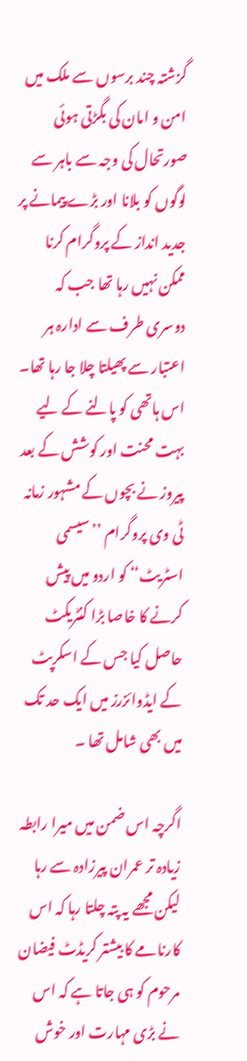گزشتہ چند برسوں سے ملک میں امن و امان کی بگڑتی ہوئی صورتحال کی وجہ سے باہر سے لوگوں کو بلانا اور بڑے پیمانے پر جدید انداز کے پروگرام کرنا ممکن نہیں رہا تھا جب کہ دوسری طرف سے ادارہ ہر اعتبار سے پھیلتا چلا جا رہا تھا۔ اس ہاتھی کو پالنے کے لیے بہت محنت اور کوشش کے بعد پیروز نے بچوں کے مشہور زمانہ ٹی وی پروگرام ’’سیسمی اسٹریٹ‘‘ کو اردو میں پیش کرنے کا خاصا بڑا کنٹریکٹ حاصل کیا جس کے اسکرپٹ کے ایڈوائزرز میں ایک حد تک میں بھی شامل تھا ۔

اگرچہ اس ضمن میں میرا رابطہ زیادہ تر عمران پیرزادہ سے رہا لیکن مجھے یہ پتہ چلتا رہا کہ اس کارنامے کا بیشتر کریڈٹ فیضان مرحوم کو ہی جاتا ہے کہ اس نے بڑی مہارت اور خوش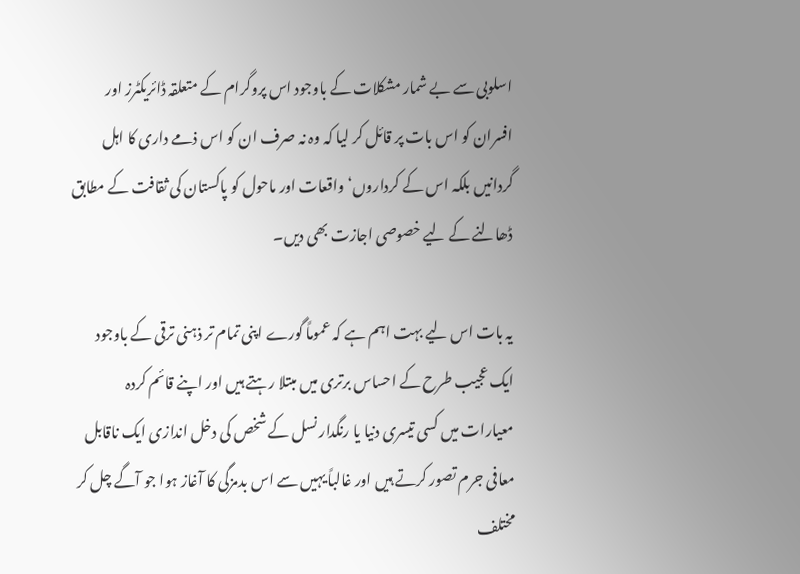اسلوبی سے بے شمار مشکلات کے باوجود اس پروگرام کے متعلقہ ڈائریکٹرز اور افسران کو اس بات پر قائل کر لیا کہ وہ نہ صرف ان کو اس ذمے داری کا اہل گردانیں بلکہ اس کے کرداروں‘ واقعات اور ماحول کو پاکستان کی ثقافت کے مطابق ڈھالنے کے لیے خصوصی اجازت بھی دیں۔

یہ بات اس لیے بہت اہم ہے کہ عموماً گورے اپنی تمام تر ذہنی ترقی کے باوجود ایک عجیب طرح کے احساس برتری میں مبتلا رہتے ہیں اور اپنے قائم کردہ معیارات میں کسی تیسری دنیا یا رنگدار نسل کے شخص کی دخل اندازی ایک ناقابل معافی جرم تصور کرتے ہیں اور غالباً یہیں سے اس بدمزگی کا آغاز ہوا جو آگے چل کر مختلف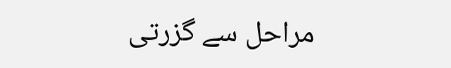مراحل سے گزرتی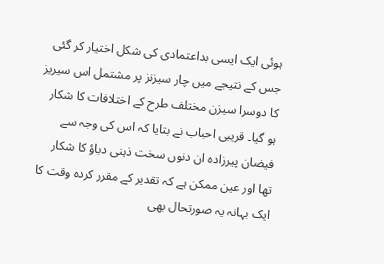ہوئی ایک ایسی بداعتمادی کی شکل اختیار کر گئی جس کے نتیجے میں چار سیزنز پر مشتمل اس سیریز کا دوسرا سیزن مختلف طرح کے اختلافات کا شکار ہو گیا۔ قریبی احباب نے بتایا کہ اس کی وجہ سے فیضان پیرزادہ ان دنوں سخت ذہنی دباؤ کا شکار تھا اور عین ممکن ہے کہ تقدیر کے مقرر کردہ وقت کا ایک بہانہ یہ صورتحال بھی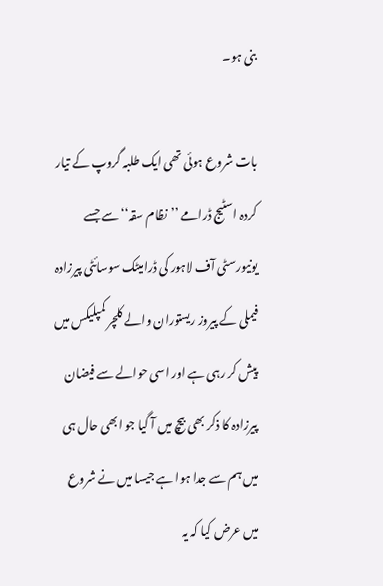بنی ہو۔

بات شروع ہوئی تھی ایک طلبہ گروپ کے تیار کردہ اسٹیج ڈرامے ’’نظام سقہ‘‘ سے جسے یونیورسٹی آف لاہور کی ڈرامیٹک سوسائٹی پیرزادہ فیملی کے پیروز ریستوران والے کلچر کمپلیکس میں پیش کر رہی ہے اور اسی حوالے سے فیضان پیرزادہ کا ذکر بھی بیچ میں آ گیا جو ابھی حال ہی میں ہم سے جدا ہوا ہے جیسا میں نے شروع میں عرض کیا کہ یہ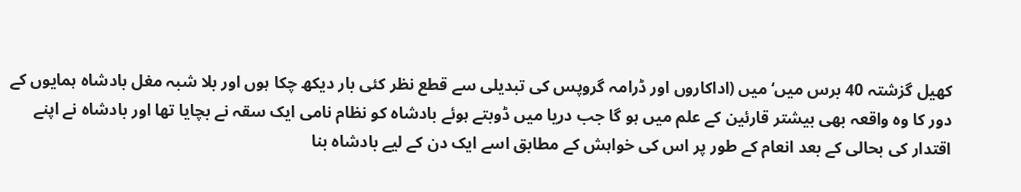کھیل گزشتہ 40 برس میں‘ میں (اداکاروں اور ڈرامہ گروپس کی تبدیلی سے قطع نظر کئی بار دیکھ چکا ہوں اور بلا شبہ مغل بادشاہ ہمایوں کے دور کا وہ واقعہ بھی بیشتر قارئین کے علم میں ہو گا جب دریا میں ڈوبتے ہوئے بادشاہ کو نظام نامی ایک سقہ نے بچایا تھا اور بادشاہ نے اپنے اقتدار کی بحالی کے بعد انعام کے طور پر اس کی خواہش کے مطابق اسے ایک دن کے لیے بادشاہ بنا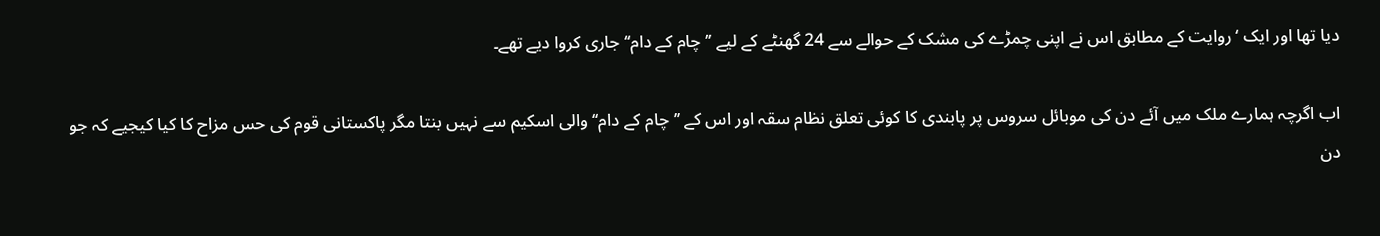دیا تھا اور ایک ‘ روایت کے مطابق اس نے اپنی چمڑے کی مشک کے حوالے سے 24 گھنٹے کے لیے ’’چام کے دام‘‘ جاری کروا دیے تھے۔

اب اگرچہ ہمارے ملک میں آئے دن کی موبائل سروس پر پابندی کا کوئی تعلق نظام سقہ اور اس کے ’’چام کے دام‘‘ والی اسکیم سے نہیں بنتا مگر پاکستانی قوم کی حس مزاح کا کیا کیجیے کہ جو دن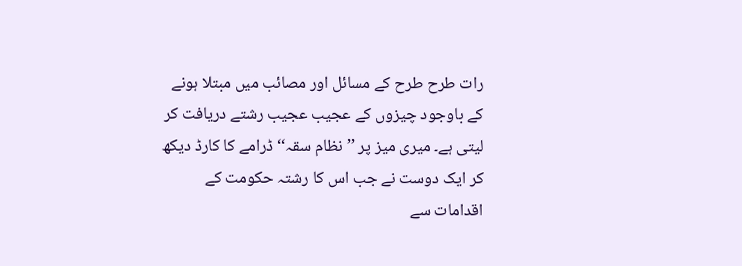رات طرح طرح کے مسائل اور مصائب میں مبتلا ہونے کے باوجود چیزوں کے عجیب عجیب رشتے دریافت کر لیتی ہے۔ میری میز پر ’’نظام سقہ‘‘ ڈرامے کا کارڈ دیکھ کر ایک دوست نے جب اس کا رشتہ حکومت کے اقدامات سے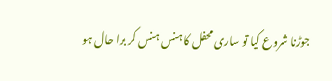جوڑنا شروع کیا تو ساری محفل کا ہنس ہنس کر برا حال ہو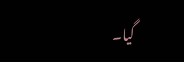گیا۔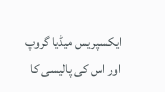ایکسپریس میڈیا گروپ اور اس کی پالیسی کا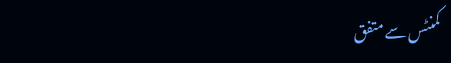کمنٹس سے متفق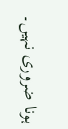ہونا ضروری نہیں۔